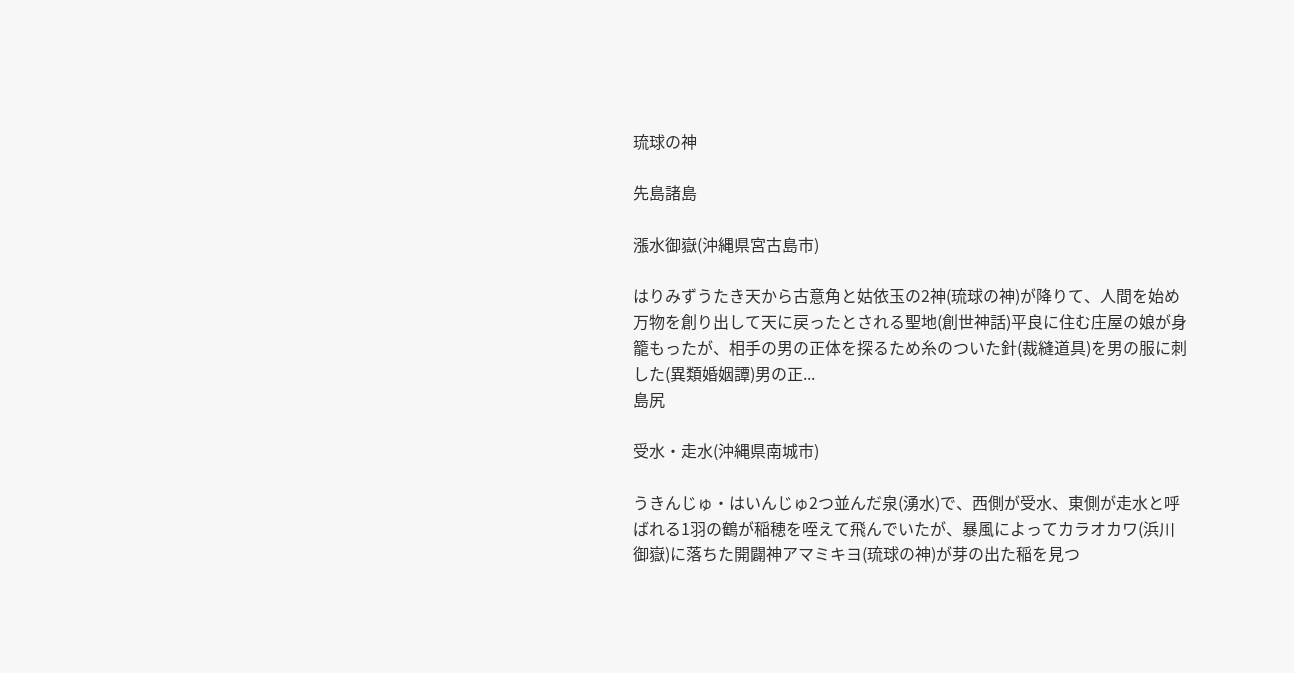琉球の神

先島諸島

漲水御嶽(沖縄県宮古島市)

はりみずうたき天から古意角と姑依玉の2神(琉球の神)が降りて、人間を始め万物を創り出して天に戻ったとされる聖地(創世神話)平良に住む庄屋の娘が身籠もったが、相手の男の正体を探るため糸のついた針(裁縫道具)を男の服に刺した(異類婚姻譚)男の正...
島尻

受水・走水(沖縄県南城市)

うきんじゅ・はいんじゅ2つ並んだ泉(湧水)で、西側が受水、東側が走水と呼ばれる1羽の鶴が稲穂を咥えて飛んでいたが、暴風によってカラオカワ(浜川御嶽)に落ちた開闢神アマミキヨ(琉球の神)が芽の出た稲を見つ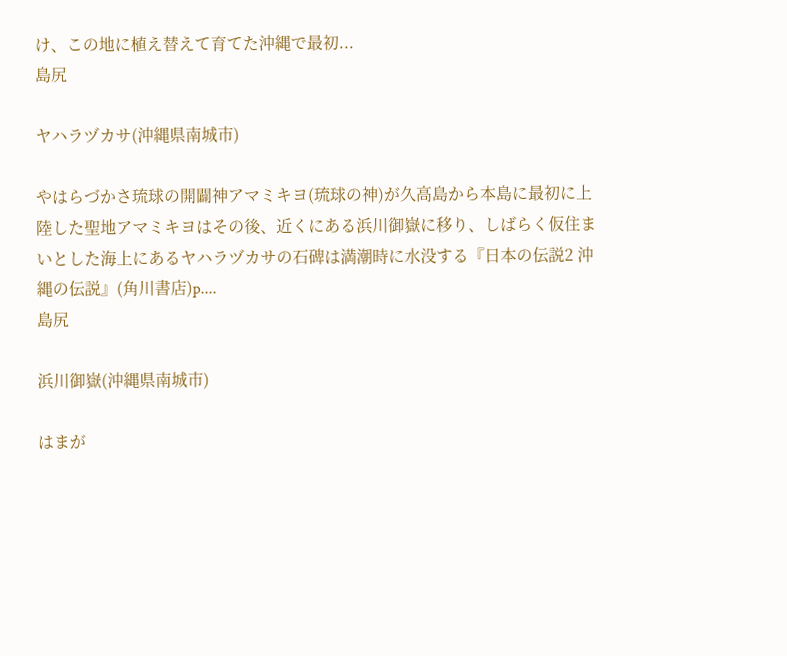け、この地に植え替えて育てた沖縄で最初...
島尻

ヤハラヅカサ(沖縄県南城市)

やはらづかさ琉球の開闢神アマミキヨ(琉球の神)が久高島から本島に最初に上陸した聖地アマミキヨはその後、近くにある浜川御嶽に移り、しばらく仮住まいとした海上にあるヤハラヅカサの石碑は満潮時に水没する『日本の伝説2 沖縄の伝説』(角川書店)p....
島尻

浜川御嶽(沖縄県南城市)

はまが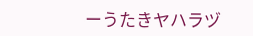ーうたきヤハラヅ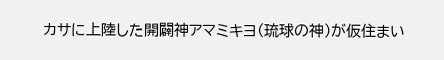カサに上陸した開闢神アマミキヨ(琉球の神)が仮住まい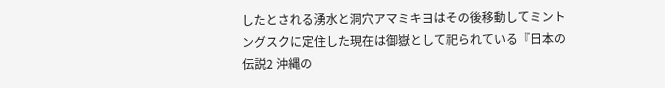したとされる湧水と洞穴アマミキヨはその後移動してミントングスクに定住した現在は御嶽として祀られている『日本の伝説2 沖縄の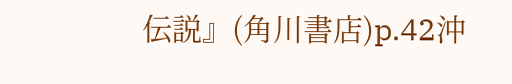伝説』(角川書店)p.42沖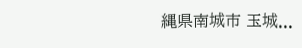縄県南城市 玉城...